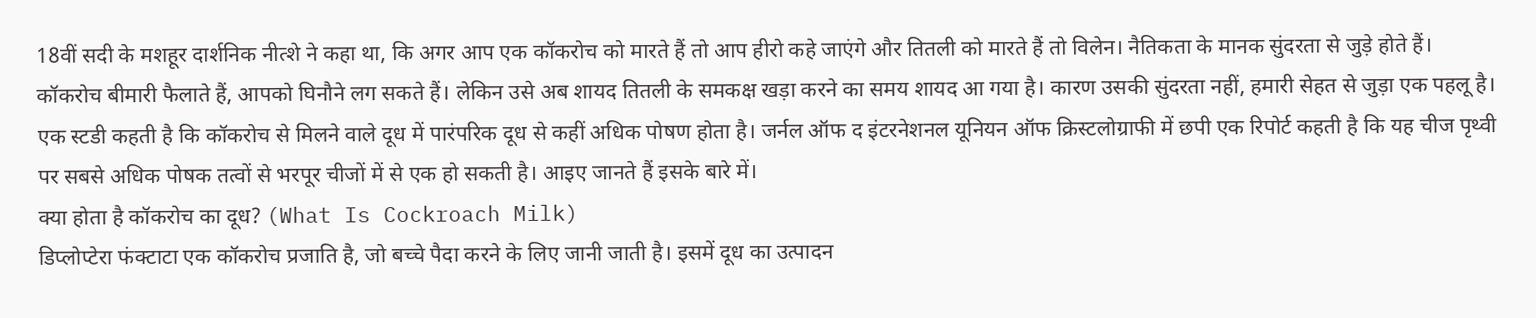18वीं सदी के मशहूर दार्शनिक नीत्शे ने कहा था, कि अगर आप एक कॉकरोच को मारते हैं तो आप हीरो कहे जाएंगे और तितली को मारते हैं तो विलेन। नैतिकता के मानक सुंदरता से जुड़े होते हैं। कॉकरोच बीमारी फैलाते हैं, आपको घिनौने लग सकते हैं। लेकिन उसे अब शायद तितली के समकक्ष खड़ा करने का समय शायद आ गया है। कारण उसकी सुंदरता नहीं, हमारी सेहत से जुड़ा एक पहलू है। एक स्टडी कहती है कि कॉकरोच से मिलने वाले दूध में पारंपरिक दूध से कहीं अधिक पोषण होता है। जर्नल ऑफ द इंटरनेशनल यूनियन ऑफ क्रिस्टलोग्राफी में छपी एक रिपोर्ट कहती है कि यह चीज पृथ्वी पर सबसे अधिक पोषक तत्वों से भरपूर चीजों में से एक हो सकती है। आइए जानते हैं इसके बारे में।
क्या होता है कॉकरोच का दूध? (What Is Cockroach Milk)
डिप्लोप्टेरा फंक्टाटा एक कॉकरोच प्रजाति है, जो बच्चे पैदा करने के लिए जानी जाती है। इसमें दूध का उत्पादन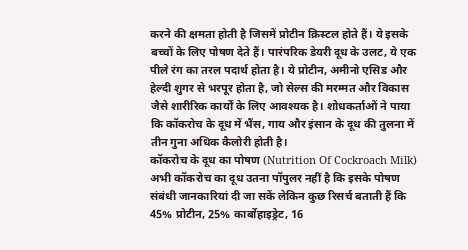करने की क्षमता होती है जिसमें प्रोटीन क्रिस्टल होते हैं। ये इसके बच्चों के लिए पोषण देते हैं। पारंपरिक डेयरी दूध के उलट, ये एक पीले रंग का तरल पदार्थ होता है। ये प्रोटीन, अमीनो एसिड और हेल्दी शुगर से भरपूर होता है, जो सेल्स की मरम्मत और विकास जैसे शारीरिक कार्यों के लिए आवश्यक है। शोधकर्ताओं ने पाया कि कॉकरोच के दूध में भैंस, गाय और इंसान के दूध की तुलना में तीन गुना अधिक कैलोरी होती है।
कॉकरोच के दूध का पोषण (Nutrition Of Cockroach Milk)
अभी कॉकरोच का दूध उतना पॉपुलर नहीं है कि इसके पोषण संबंधी जानकारियां दी जा सकें लेकिन कुछ रिसर्च बताती हैं कि 45% प्रोटीन, 25% कार्बोहाइड्रेट, 16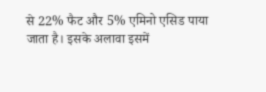से 22% फैट और 5% एमिनो एसिड पाया जाता है। इसके अलावा इसमें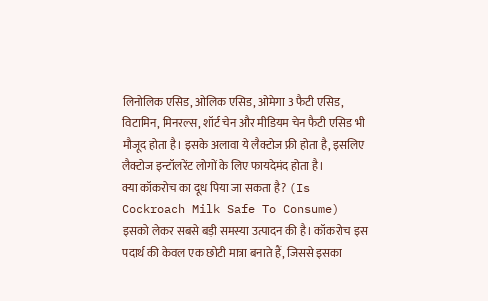लिनोलिक एसिड, ओलिक एसिड, ओमेगा 3 फैटी एसिड, विटामिन, मिनरल्स, शॉर्ट चेन और मीडियम चेन फैटी एसिड भी मौजूद होता है। इसके अलावा ये लैक्टोज फ्री होता है, इसलिए लैक्टोज इन्टॉलरेंट लोगों के लिए फायदेमंद होता है।
क्या कॉकरोच का दूध पिया जा सकता है? (Is Cockroach Milk Safe To Consume)
इसको लेकर सबसे बड़ी समस्या उत्पादन की है। कॉकरोच इस पदार्थ की केवल एक छोटी मात्रा बनाते हैं, जिससे इसका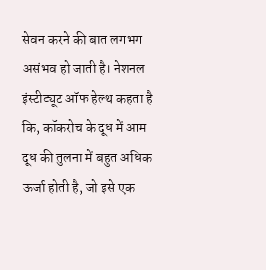सेवन करने की बात लगभग असंभव हो जाती है। नेशनल इंस्टीट्यूट ऑफ हेल्थ कहता है कि, कॉकरोच के दूध में आम दूध की तुलना में बहुत अधिक ऊर्जा होती है, जो इसे एक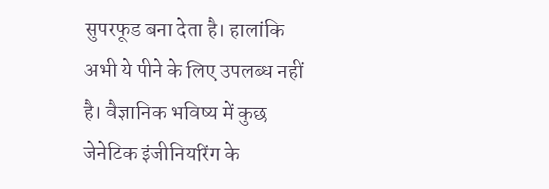सुपरफूड बना देता है। हालांकि अभी ये पीने के लिए उपलब्ध नहीं है। वैज्ञानिक भविष्य में कुछ जेनेटिक इंजीनियरिंग के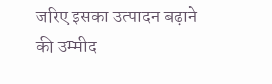जरिए इसका उत्पादन बढ़ाने की उम्मीद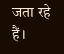जता रहे हैं।